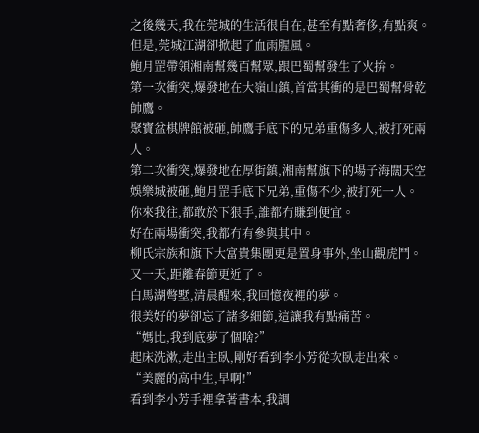之後幾天,我在莞城的生活很自在,甚至有點奢侈,有點爽。
但是,莞城江湖卻掀起了血雨腥風。
鮑月罡帶領湘南幫幾百幫眾,跟巴蜀幫發生了火拚。
第一次衝突,爆發地在大嶺山鎮,首當其衝的是巴蜀幫骨乾帥鷹。
聚寶盆棋牌館被砸,帥鷹手底下的兄弟重傷多人,被打死兩人。
第二次衝突,爆發地在厚街鎮,湘南幫旗下的場子海闊天空娛樂城被砸,鮑月罡手底下兄弟,重傷不少,被打死一人。
你來我往,都敢於下狠手,誰都冇賺到便宜。
好在兩場衝突,我都冇有參與其中。
柳氏宗族和旗下大富貴集團更是置身事外,坐山觀虎鬥。
又一天,距離春節更近了。
白馬湖彆墅,清晨醒來,我回憶夜裡的夢。
很美好的夢卻忘了諸多細節,這讓我有點痛苦。
“媽比,我到底夢了個啥?”
起床洗漱,走出主臥,剛好看到李小芳從次臥走出來。
“美麗的高中生,早啊!”
看到李小芳手裡拿著書本,我調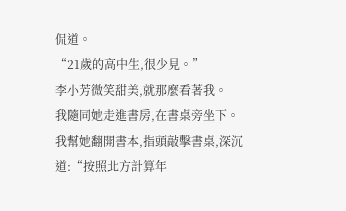侃道。
“21歲的高中生,很少見。”
李小芳微笑甜美,就那麼看著我。
我隨同她走進書房,在書桌旁坐下。
我幫她翻開書本,指頭敲擊書桌,深沉道:“按照北方計算年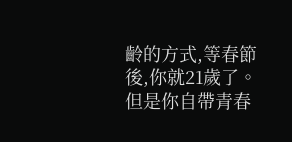齡的方式,等春節後,你就21歲了。
但是你自帶青春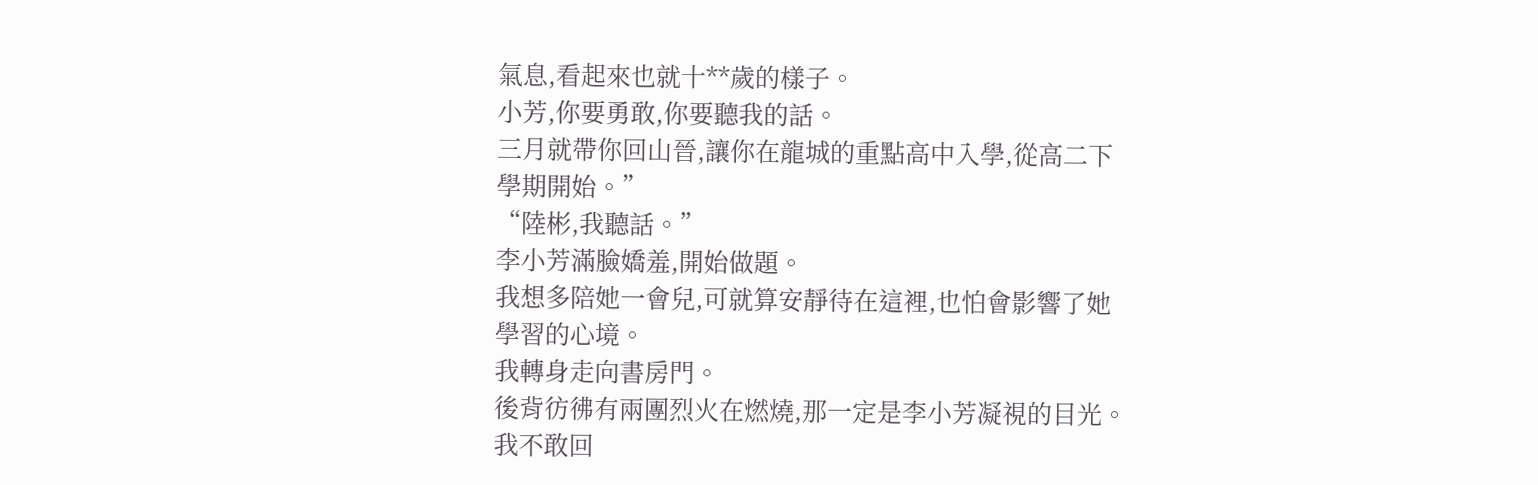氣息,看起來也就十**歲的樣子。
小芳,你要勇敢,你要聽我的話。
三月就帶你回山晉,讓你在龍城的重點高中入學,從高二下學期開始。”
“陸彬,我聽話。”
李小芳滿臉嬌羞,開始做題。
我想多陪她一會兒,可就算安靜待在這裡,也怕會影響了她學習的心境。
我轉身走向書房門。
後背彷彿有兩團烈火在燃燒,那一定是李小芳凝視的目光。
我不敢回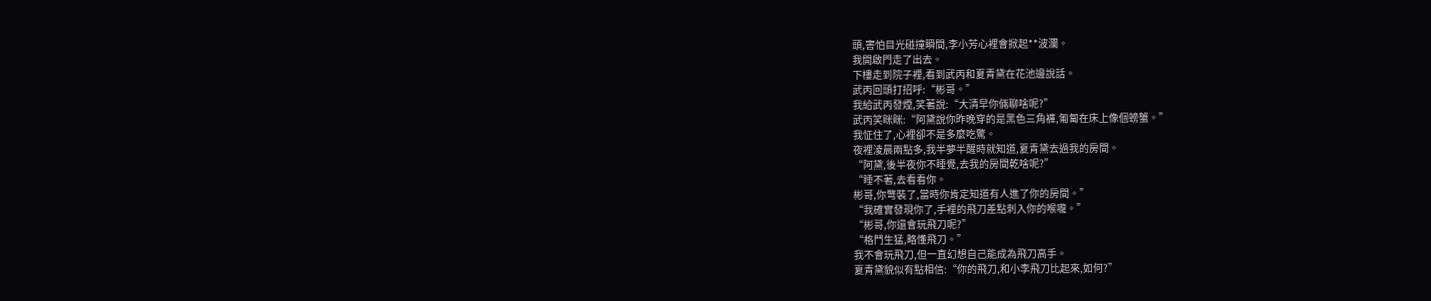頭,害怕目光碰撞瞬間,李小芳心裡會掀起**波瀾。
我開啟門走了出去。
下樓走到院子裡,看到武丙和夏青黛在花池邊說話。
武丙回頭打招呼:“彬哥。”
我給武丙發煙,笑著說:“大清早你倆聊啥呢?”
武丙笑眯眯:“阿黛說你昨晚穿的是黑色三角褲,匍匐在床上像個螃蟹。”
我怔住了,心裡卻不是多麼吃驚。
夜裡淩晨兩點多,我半夢半醒時就知道,夏青黛去過我的房間。
“阿黛,後半夜你不睡覺,去我的房間乾啥呢?”
“睡不著,去看看你。
彬哥,你彆裝了,當時你肯定知道有人進了你的房間。”
“我確實發現你了,手裡的飛刀差點刺入你的喉嚨。”
“彬哥,你還會玩飛刀呢?”
“格鬥生猛,略懂飛刀。”
我不會玩飛刀,但一直幻想自己能成為飛刀高手。
夏青黛貌似有點相信:“你的飛刀,和小李飛刀比起來,如何?”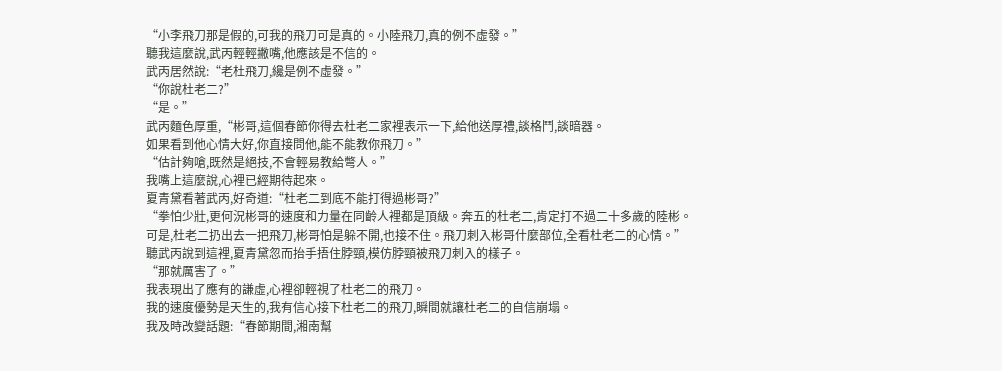“小李飛刀那是假的,可我的飛刀可是真的。小陸飛刀,真的例不虛發。”
聽我這麼說,武丙輕輕撇嘴,他應該是不信的。
武丙居然說:“老杜飛刀,纔是例不虛發。”
“你說杜老二?”
“是。”
武丙麵色厚重,“彬哥,這個春節你得去杜老二家裡表示一下,給他送厚禮,談格鬥,談暗器。
如果看到他心情大好,你直接問他,能不能教你飛刀。”
“估計夠嗆,既然是絕技,不會輕易教給彆人。”
我嘴上這麼說,心裡已經期待起來。
夏青黛看著武丙,好奇道:“杜老二到底不能打得過彬哥?”
“拳怕少壯,更何況彬哥的速度和力量在同齡人裡都是頂級。奔五的杜老二,肯定打不過二十多歲的陸彬。
可是,杜老二扔出去一把飛刀,彬哥怕是躲不開,也接不住。飛刀刺入彬哥什麼部位,全看杜老二的心情。”
聽武丙說到這裡,夏青黛忽而抬手捂住脖頸,模仿脖頸被飛刀刺入的樣子。
“那就厲害了。”
我表現出了應有的謙虛,心裡卻輕視了杜老二的飛刀。
我的速度優勢是天生的,我有信心接下杜老二的飛刀,瞬間就讓杜老二的自信崩塌。
我及時改變話題:“春節期間,湘南幫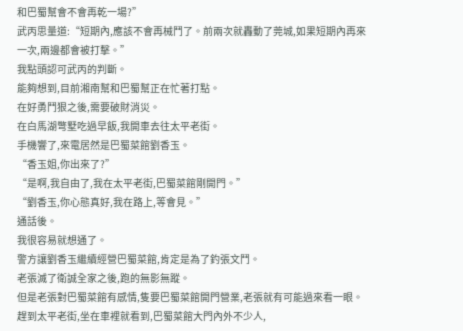和巴蜀幫會不會再乾一場?”
武丙思量道:“短期內,應該不會再械鬥了。前兩次就轟動了莞城,如果短期內再來一次,兩邊都會被打擊。”
我點頭認可武丙的判斷。
能夠想到,目前湘南幫和巴蜀幫正在忙著打點。
在好勇鬥狠之後,需要破財消災。
在白馬湖彆墅吃過早飯,我開車去往太平老街。
手機響了,來電居然是巴蜀菜館劉香玉。
“香玉姐,你出來了?”
“是啊,我自由了,我在太平老街,巴蜀菜館剛開門。”
“劉香玉,你心態真好,我在路上,等會見。”
通話後。
我很容易就想通了。
警方讓劉香玉繼續經營巴蜀菜館,肯定是為了釣張文鬥。
老張滅了衛誠全家之後,跑的無影無蹤。
但是老張對巴蜀菜館有感情,隻要巴蜀菜館開門營業,老張就有可能過來看一眼。
趕到太平老街,坐在車裡就看到,巴蜀菜館大門內外不少人,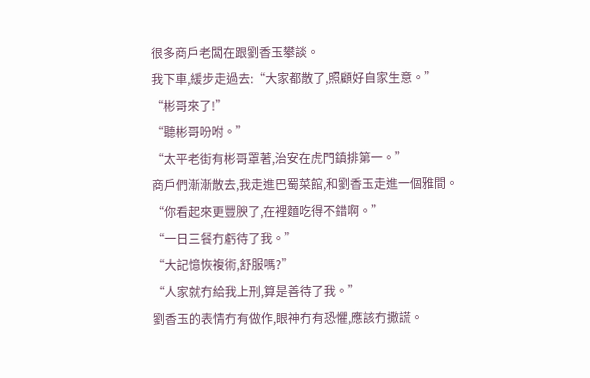很多商戶老闆在跟劉香玉攀談。
我下車,緩步走過去:“大家都散了,照顧好自家生意。”
“彬哥來了!”
“聽彬哥吩咐。”
“太平老街有彬哥罩著,治安在虎門鎮排第一。”
商戶們漸漸散去,我走進巴蜀菜館,和劉香玉走進一個雅間。
“你看起來更豐腴了,在裡麵吃得不錯啊。”
“一日三餐冇虧待了我。”
“大記憶恢複術,舒服嗎?”
“人家就冇給我上刑,算是善待了我。”
劉香玉的表情冇有做作,眼神冇有恐懼,應該冇撒謊。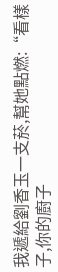我遞給劉香玉一支菸,幫她點燃:“看樣子,你的廚子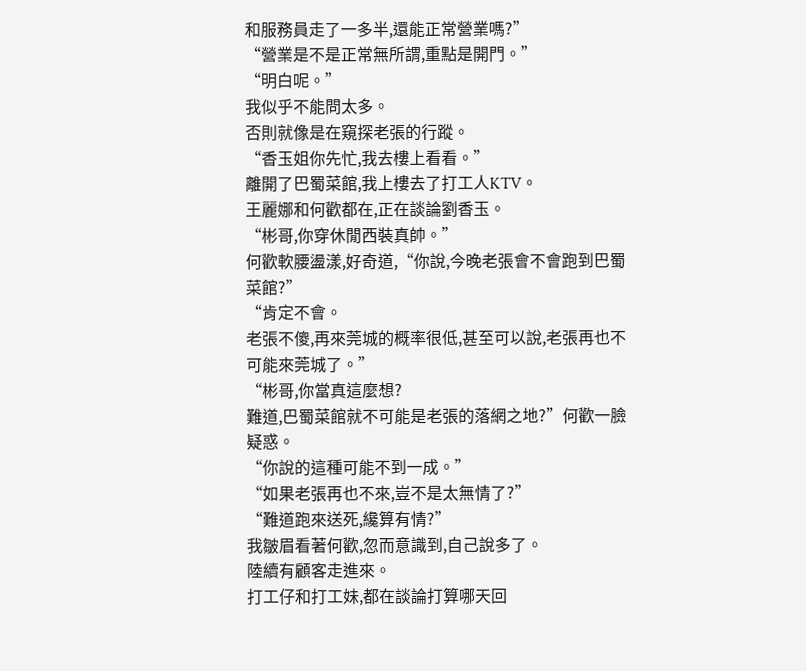和服務員走了一多半,還能正常營業嗎?”
“營業是不是正常無所謂,重點是開門。”
“明白呢。”
我似乎不能問太多。
否則就像是在窺探老張的行蹤。
“香玉姐你先忙,我去樓上看看。”
離開了巴蜀菜館,我上樓去了打工人KTV。
王麗娜和何歡都在,正在談論劉香玉。
“彬哥,你穿休閒西裝真帥。”
何歡軟腰盪漾,好奇道,“你說,今晚老張會不會跑到巴蜀菜館?”
“肯定不會。
老張不傻,再來莞城的概率很低,甚至可以說,老張再也不可能來莞城了。”
“彬哥,你當真這麼想?
難道,巴蜀菜館就不可能是老張的落網之地?”何歡一臉疑惑。
“你說的這種可能不到一成。”
“如果老張再也不來,豈不是太無情了?”
“難道跑來送死,纔算有情?”
我皺眉看著何歡,忽而意識到,自己說多了。
陸續有顧客走進來。
打工仔和打工妹,都在談論打算哪天回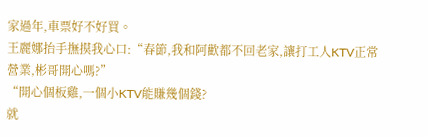家過年,車票好不好買。
王麗娜抬手撫摸我心口:“春節,我和阿歡都不回老家,讓打工人KTV正常營業,彬哥開心嗎?”
“開心個板雞,一個小KTV能賺幾個錢?
就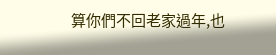算你們不回老家過年,也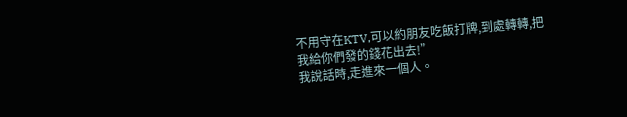不用守在KTV,可以約朋友吃飯打牌,到處轉轉,把我給你們發的錢花出去!”
我說話時,走進來一個人。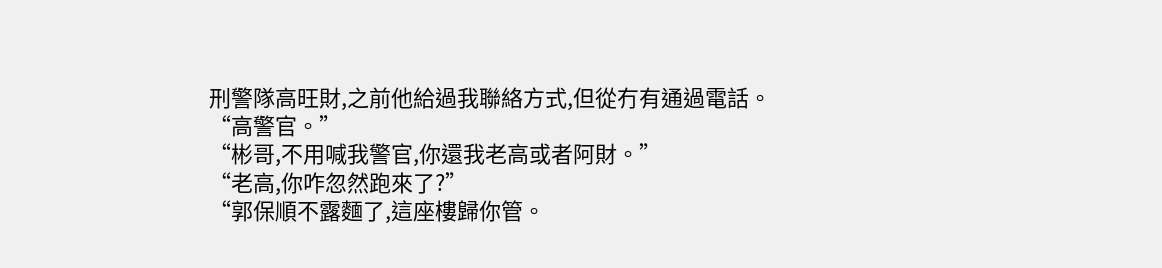刑警隊高旺財,之前他給過我聯絡方式,但從冇有通過電話。
“高警官。”
“彬哥,不用喊我警官,你還我老高或者阿財。”
“老高,你咋忽然跑來了?”
“郭保順不露麵了,這座樓歸你管。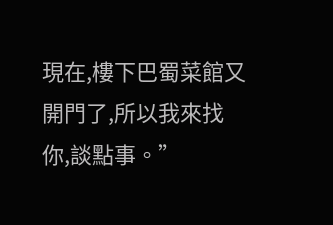現在,樓下巴蜀菜館又開門了,所以我來找你,談點事。”